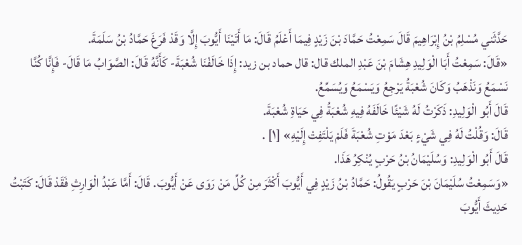حَدَّثَني مُسْلِمُ بْنُ إِبْرَاهِيمَ قَالَ سَمِعْتُ حَمَّادَ بْنَ زَيْدٍ فِيمَا أَعْلَمُ قَالَ: مَا أَتَيْنَا أَيُّوبَ إِلَّا وَقَدْ فَرَغَ حَمَّادُ بْنُ سَلَمَةَ.
«قَالَ: سَمِعْتُ أَبَا الْوَلِيدِ هِشَامَ بْنَ عَبْدِ الملك قال: قال حماد بن زيد: إِذَا خَالَفْنَا شُعْبَةَ- كَأَنَّهُ قَالَ: الصَّوَابُ مَا قَالَ- فَإِنَّا كُنَّا نَسْمَعُ وَنَذْهَبُ وَكَانَ شُعْبَةُ يَرْجِعُ وَيَسْمَعُ وَيُسَمِّعُ.
قَالَ أَبُو الْوَلِيدِ: ذَكَرْتُ لَهُ شَيْئًا خَالَفَهُ فِيهِ شُعْبَةُ فِي حَيَاةِ شُعْبَةَ.
قَالَ: وَقُلْتُ لَهُ فِي شَيْءٍ بَعْدَ مَوْتِ شُعْبَةَ فَلَمْ يَلْتَفِتْ إِلَيْهِ» [١] .
قَالَ أَبُو الْوَلِيدِ: وَسُلَيْمَانُ بْنُ حَرْبٍ يُنْكِرُ هَذَا.
«وَسَمِعْتُ سُلَيْمَانَ بْنَ حَرْبٍ يَقُولُ: حَمَّادُ بْنُ زَيْدٍ فِي أَيُّوبَ أَكْثَرَ مِنْ كُلِّ مَنْ رَوَى عَنْ أَيُّوبَ. قَالَ: أَمَّا عَبْدُ الْوَارِثِ فَقَدْ قَالَ: كَتَبْتُ حَدِيثَ أَيُّوبَ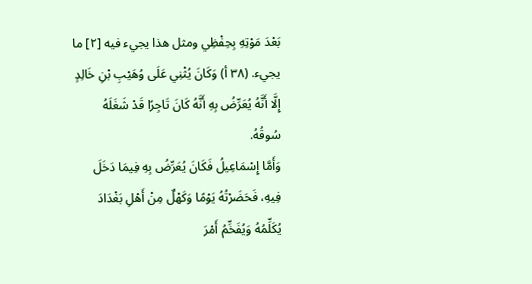بَعْدَ مَوْتِهِ بِحِفْظِي ومثل هذا يجيء فيه [٢] ما يجيء. (٣٨ أ) وَكَانَ يُثْنِي عَلَى وُهَيْبِ بْنِ خَالِدٍ إِلَّا أَنَّهُ يُعَرِّضُ بِهِ أَنَّهُ كَانَ تَاجِرًا قَدْ شَغَلَهُ سُوقُهُ.
وَأَمَّا إِسْمَاعِيلُ فَكَانَ يُعَرِّضُ بِهِ فِيمَا دَخَلَ فِيهِ، فَحَضَرْتُهُ يَوْمًا وَكَهْلٌ مِنْ أَهْلِ بَغْدَادَ يُكَلِّمُهُ وَيُفَخِّمُ أَمْرَ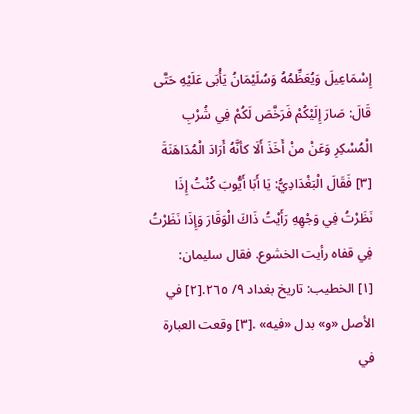إِسْمَاعِيلَ وَيُعَظِّمُهُ وَسُلَيْمَانُ يَأْبَى عَلَيْهِ حَتَّى قَالَ: صَارَ إِلَيْكُمْ فَرَخَّصَ لَكُمْ فِي شُرْبِ الْمُسْكِرِ وَعَنْ منْ أَخَذَ أَلَا كأنَّهُ أَرَادَ الْمُدَاهَنَةَ [٣] فَقَالَ الْبَغْدَادِيُّ: يَا أَبَا أَيُّوبَ كُنْتُ إِذَا نَظَرْتُ فِي وَجْهِهِ رَأَيْتُ ذَاكَ الْوَقَارَ وَإِذَا نَظَرْتُ فِي قفاه رأيت الخشوع. فقال سليمان:
[١] الخطيب: تاريخ بغداد ٩/ ٢٦٥.[٢] في الأصل «و» بدل «فيه» .[٣] وقعت العبارة في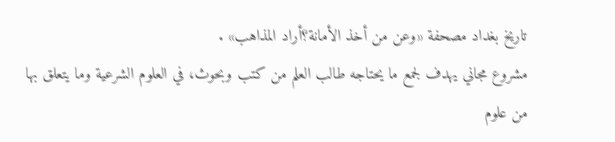تاريخ بغداد مصحفة «وعن من أخذ الأمانة؟أراد المذاهب» .
مشروع مجاني يهدف لجمع ما يحتاجه طالب العلم من كتب وبحوث، في العلوم الشرعية وما يتعلق بها من علوم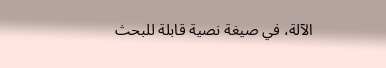الآلة، في صيغة نصية قابلة للبحث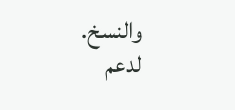والنسخ.
لدعم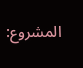المشروع: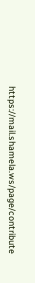https://mail.shamela.ws/page/contribute